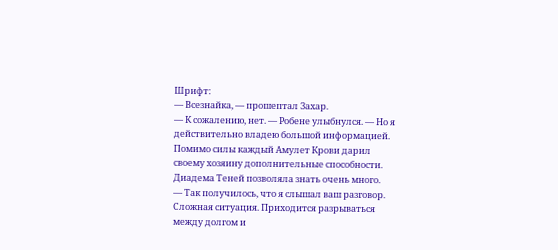Шрифт:
— Всезнайка, — прошептал Захар.
— К сожалению, нет. — Робене улыбнулся. — Но я действительно владею большой информацией.
Помимо силы каждый Амулет Крови дарил своему хозяину дополнительные способности. Диадема Теней позволяла знать очень много.
— Так получилось, что я слышал ваш разговор. Сложная ситуация. Приходится разрываться между долгом и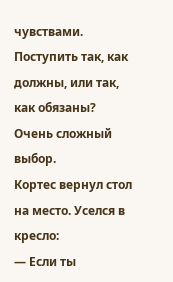чувствами. Поступить так, как должны, или так, как обязаны? Очень сложный выбор.
Кортес вернул стол на место. Уселся в кресло:
— Если ты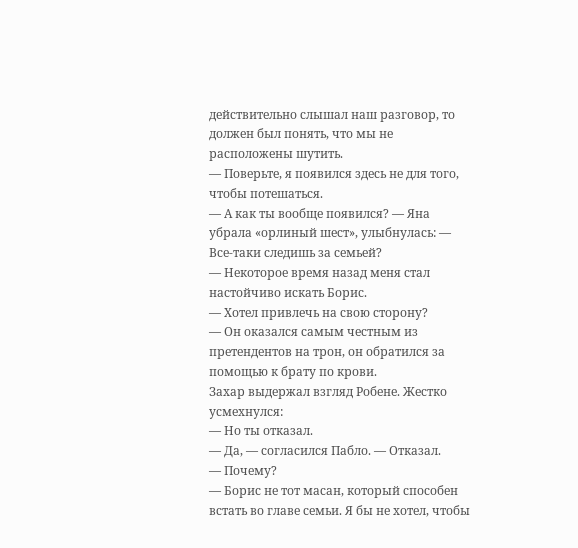действительно слышал наш разговор, то должен был понять, что мы не расположены шутить.
— Поверьте, я появился здесь не для того, чтобы потешаться.
— А как ты вообще появился? — Яна убрала «орлиный шест», улыбнулась: — Все-таки следишь за семьей?
— Некоторое время назад меня стал настойчиво искать Борис.
— Хотел привлечь на свою сторону?
— Он оказался самым честным из претендентов на трон, он обратился за помощью к брату по крови.
Захар выдержал взгляд Робене. Жестко усмехнулся:
— Но ты отказал.
— Да, — согласился Пабло. — Отказал.
— Почему?
— Борис не тот масан, который способен встать во главе семьи. Я бы не хотел, чтобы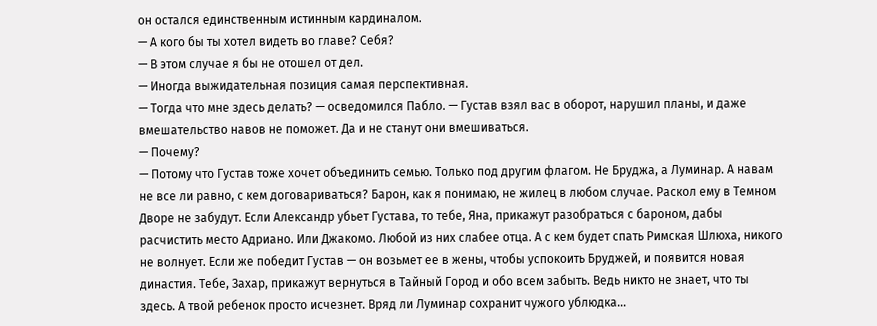он остался единственным истинным кардиналом.
— А кого бы ты хотел видеть во главе? Себя?
— В этом случае я бы не отошел от дел.
— Иногда выжидательная позиция самая перспективная.
— Тогда что мне здесь делать? — осведомился Пабло. — Густав взял вас в оборот, нарушил планы, и даже вмешательство навов не поможет. Да и не станут они вмешиваться.
— Почему?
— Потому что Густав тоже хочет объединить семью. Только под другим флагом. Не Бруджа, а Луминар. А навам не все ли равно, с кем договариваться? Барон, как я понимаю, не жилец в любом случае. Раскол ему в Темном Дворе не забудут. Если Александр убьет Густава, то тебе, Яна, прикажут разобраться с бароном, дабы расчистить место Адриано. Или Джакомо. Любой из них слабее отца. А с кем будет спать Римская Шлюха, никого не волнует. Если же победит Густав — он возьмет ее в жены, чтобы успокоить Бруджей, и появится новая династия. Тебе, Захар, прикажут вернуться в Тайный Город и обо всем забыть. Ведь никто не знает, что ты здесь. А твой ребенок просто исчезнет. Вряд ли Луминар сохранит чужого ублюдка…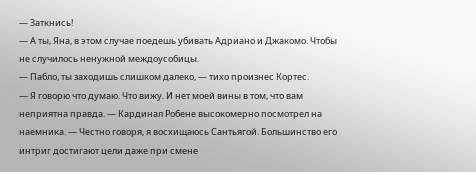— Заткнись!
— А ты, Яна, в этом случае поедешь убивать Адриано и Джакомо. Чтобы не случилось ненужной междоусобицы.
— Пабло, ты заходишь слишком далеко, — тихо произнес Кортес.
— Я говорю что думаю. Что вижу. И нет моей вины в том, что вам неприятна правда. — Кардинал Робене высокомерно посмотрел на наемника. — Честно говоря, я восхищаюсь Сантьягой. Большинство его интриг достигают цели даже при смене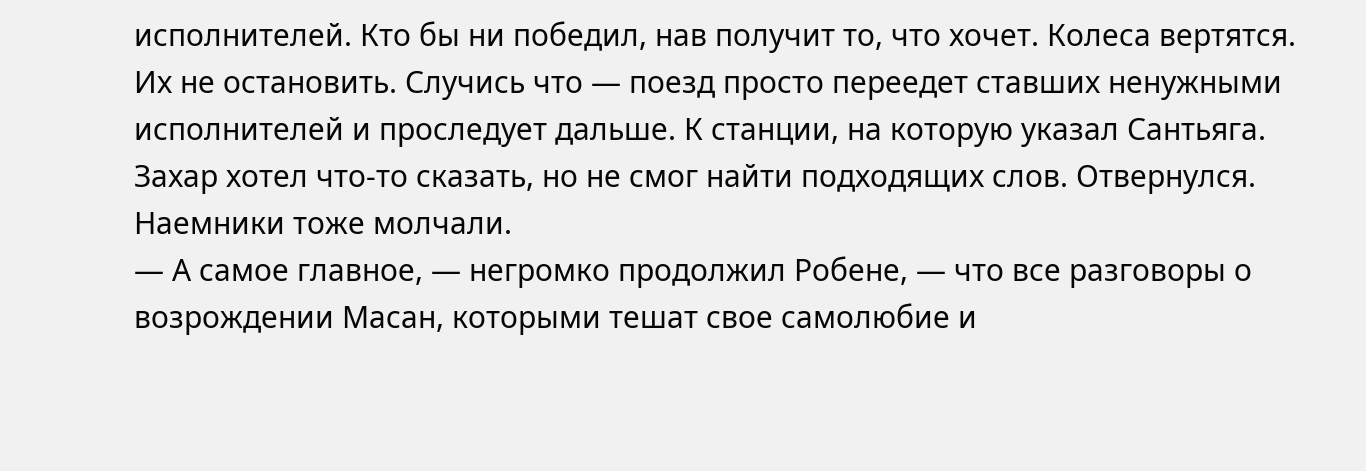исполнителей. Кто бы ни победил, нав получит то, что хочет. Колеса вертятся. Их не остановить. Случись что — поезд просто переедет ставших ненужными исполнителей и проследует дальше. К станции, на которую указал Сантьяга.
Захар хотел что-то сказать, но не смог найти подходящих слов. Отвернулся. Наемники тоже молчали.
— А самое главное, — негромко продолжил Робене, — что все разговоры о возрождении Масан, которыми тешат свое самолюбие и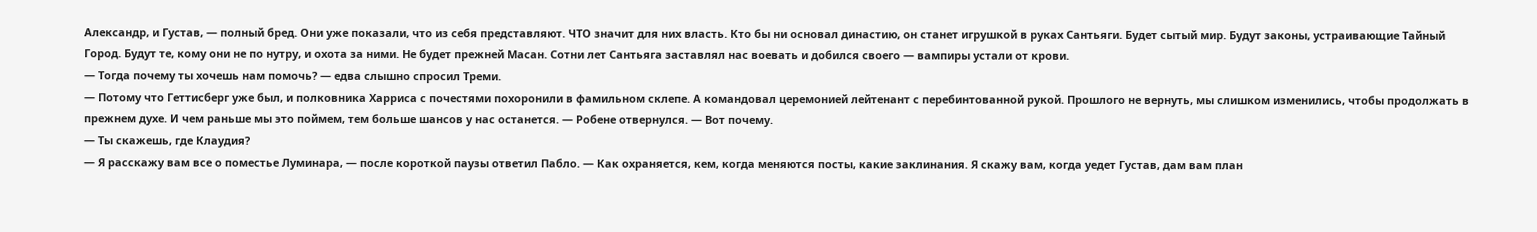Александр, и Густав, — полный бред. Они уже показали, что из себя представляют. ЧТО значит для них власть. Кто бы ни основал династию, он станет игрушкой в руках Сантьяги. Будет сытый мир. Будут законы, устраивающие Тайный Город. Будут те, кому они не по нутру, и охота за ними. Не будет прежней Масан. Сотни лет Сантьяга заставлял нас воевать и добился своего — вампиры устали от крови.
— Тогда почему ты хочешь нам помочь? — едва слышно спросил Треми.
— Потому что Геттисберг уже был, и полковника Харриса с почестями похоронили в фамильном склепе. А командовал церемонией лейтенант с перебинтованной рукой. Прошлого не вернуть, мы слишком изменились, чтобы продолжать в прежнем духе. И чем раньше мы это поймем, тем больше шансов у нас останется. — Робене отвернулся. — Вот почему.
— Ты скажешь, где Клаудия?
— Я расскажу вам все о поместье Луминара, — после короткой паузы ответил Пабло. — Как охраняется, кем, когда меняются посты, какие заклинания. Я скажу вам, когда уедет Густав, дам вам план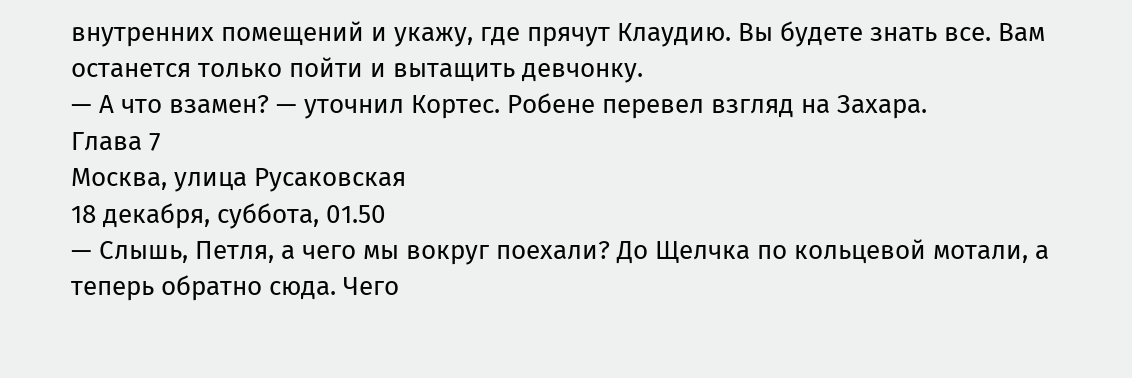внутренних помещений и укажу, где прячут Клаудию. Вы будете знать все. Вам останется только пойти и вытащить девчонку.
— А что взамен? — уточнил Кортес. Робене перевел взгляд на Захара.
Глава 7
Москва, улица Русаковская
18 декабря, суббота, 01.50
— Слышь, Петля, а чего мы вокруг поехали? До Щелчка по кольцевой мотали, а теперь обратно сюда. Чего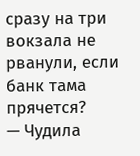сразу на три вокзала не рванули, если банк тама прячется?
— Чудила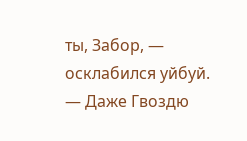ты, Забор, — осклабился уйбуй. — Даже Гвоздю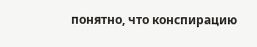понятно, что конспирацию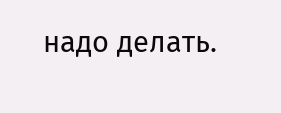надо делать.